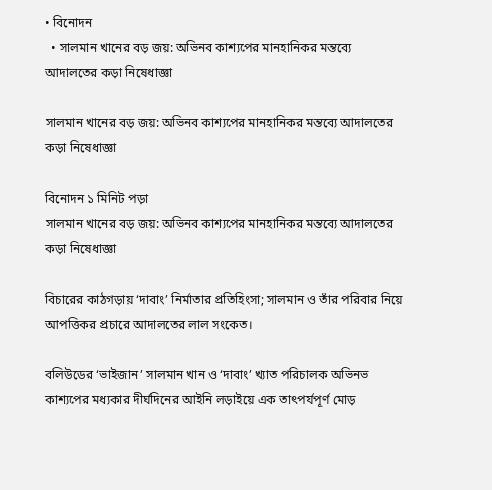• বিনোদন
  • সালমান খানের বড় জয়: অভিনব কাশ্যপের মানহানিকর মন্তব্যে আদালতের কড়া নিষেধাজ্ঞা

সালমান খানের বড় জয়: অভিনব কাশ্যপের মানহানিকর মন্তব্যে আদালতের কড়া নিষেধাজ্ঞা

বিনোদন ১ মিনিট পড়া
সালমান খানের বড় জয়: অভিনব কাশ্যপের মানহানিকর মন্তব্যে আদালতের কড়া নিষেধাজ্ঞা

বিচারের কাঠগড়ায় ‘দাবাং’ নির্মাতার প্রতিহিংসা; সালমান ও তাঁর পরিবার নিয়ে আপত্তিকর প্রচারে আদালতের লাল সংকেত।

বলিউডের ‘ভাইজান’ সালমান খান ও ‘দাবাং’ খ্যাত পরিচালক অভিনভ কাশ্যপের মধ্যকার দীর্ঘদিনের আইনি লড়াইয়ে এক তাৎপর্যপূর্ণ মোড়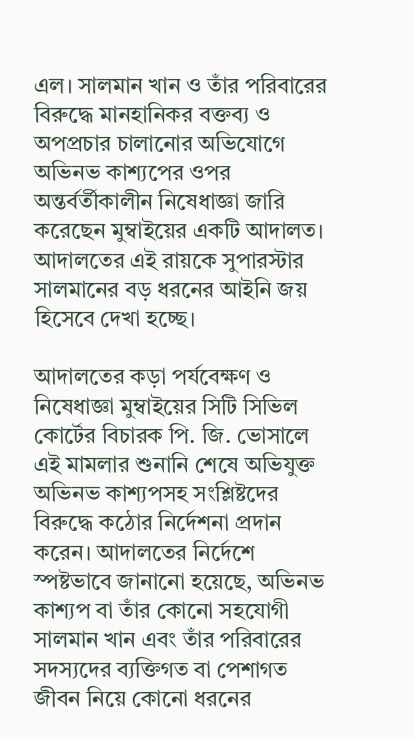এল। সালমান খান ও তাঁর পরিবারের বিরুদ্ধে মানহানিকর বক্তব্য ও অপপ্রচার চালানোর অভিযোগে অভিনভ কাশ্যপের ওপর অন্তর্বর্তীকালীন নিষেধাজ্ঞা জারি করেছেন মুম্বাইয়ের একটি আদালত। আদালতের এই রায়কে সুপারস্টার সালমানের বড় ধরনের আইনি জয় হিসেবে দেখা হচ্ছে।

আদালতের কড়া পর্যবেক্ষণ ও নিষেধাজ্ঞা মুম্বাইয়ের সিটি সিভিল কোর্টের বিচারক পি. জি. ভোসালে এই মামলার শুনানি শেষে অভিযুক্ত অভিনভ কাশ্যপসহ সংশ্লিষ্টদের বিরুদ্ধে কঠোর নির্দেশনা প্রদান করেন। আদালতের নির্দেশে স্পষ্টভাবে জানানো হয়েছে, অভিনভ কাশ্যপ বা তাঁর কোনো সহযোগী সালমান খান এবং তাঁর পরিবারের সদস্যদের ব্যক্তিগত বা পেশাগত জীবন নিয়ে কোনো ধরনের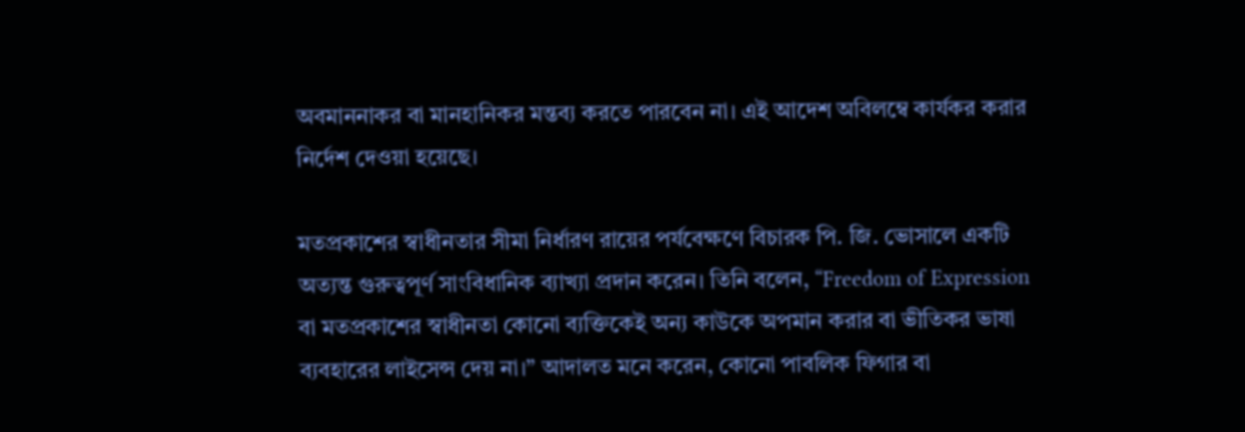অবমাননাকর বা মানহানিকর মন্তব্য করতে পারবেন না। এই আদেশ অবিলম্বে কার্যকর করার নির্দেশ দেওয়া হয়েছে।

মতপ্রকাশের স্বাধীনতার সীমা নির্ধারণ রায়ের পর্যবেক্ষণে বিচারক পি. জি. ভোসালে একটি অত্যন্ত গুরুত্বপূর্ণ সাংবিধানিক ব্যাখ্যা প্রদান করেন। তিনি বলেন, “Freedom of Expression বা মতপ্রকাশের স্বাধীনতা কোনো ব্যক্তিকেই অন্য কাউকে অপমান করার বা ভীতিকর ভাষা ব্যবহারের লাইসেন্স দেয় না।” আদালত মনে করেন, কোনো পাবলিক ফিগার বা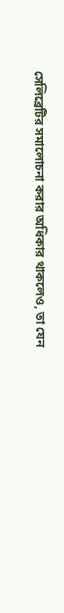সেলিব্রেটির সমালোচনা করার অধিকার থাকলেও, তা যেন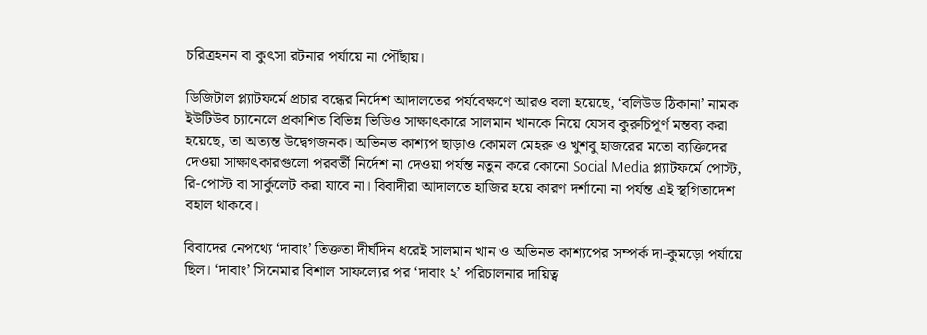চরিত্রহনন বা কুৎসা রটনার পর্যায়ে না পৌঁছায়।

ডিজিটাল প্ল্যাটফর্মে প্রচার বন্ধের নির্দেশ আদালতের পর্যবেক্ষণে আরও বলা হয়েছে, ‘বলিউড ঠিকানা’ নামক ইউটিউব চ্যানেলে প্রকাশিত বিভিন্ন ভিডিও সাক্ষাৎকারে সালমান খানকে নিয়ে যেসব কুরুচিপূর্ণ মন্তব্য করা হয়েছে, তা অত্যন্ত উদ্বেগজনক। অভিনভ কাশ্যপ ছাড়াও কোমল মেহরু ও খুশবু হাজরের মতো ব্যক্তিদের দেওয়া সাক্ষাৎকারগুলো পরবর্তী নির্দেশ না দেওয়া পর্যন্ত নতুন করে কোনো Social Media প্ল্যাটফর্মে পোস্ট, রি-পোস্ট বা সার্কুলেট করা যাবে না। বিবাদীরা আদালতে হাজির হয়ে কারণ দর্শানো না পর্যন্ত এই স্থগিতাদেশ বহাল থাকবে।

বিবাদের নেপথ্যে ‘দাবাং’ তিক্ততা দীর্ঘদিন ধরেই সালমান খান ও অভিনভ কাশ্যপের সম্পর্ক দা-কুমড়ো পর্যায়ে ছিল। ‘দাবাং’ সিনেমার বিশাল সাফল্যের পর ‘দাবাং ২’ পরিচালনার দায়িত্ব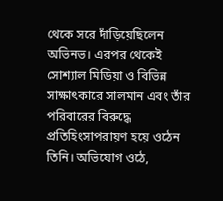থেকে সরে দাঁড়িয়েছিলেন অভিনভ। এরপর থেকেই সোশ্যাল মিডিয়া ও বিভিন্ন সাক্ষাৎকারে সালমান এবং তাঁর পরিবারের বিরুদ্ধে প্রতিহিংসাপরায়ণ হয়ে ওঠেন তিনি। অভিযোগ ওঠে,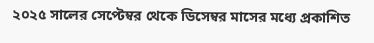২০২৫ সালের সেপ্টেম্বর থেকে ডিসেম্বর মাসের মধ্যে প্রকাশিত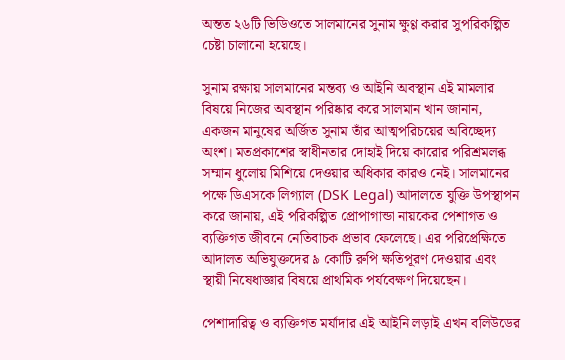অন্তত ২৬টি ভিডিওতে সালমানের সুনাম ক্ষুণ্ণ করার সুপরিকল্পিত চেষ্টা চালানো হয়েছে।

সুনাম রক্ষায় সালমানের মন্তব্য ও আইনি অবস্থান এই মামলার বিষয়ে নিজের অবস্থান পরিষ্কার করে সালমান খান জানান, একজন মানুষের অর্জিত সুনাম তাঁর আত্মপরিচয়ের অবিচ্ছেদ্য অংশ। মতপ্রকাশের স্বাধীনতার দোহাই দিয়ে কারোর পরিশ্রমলব্ধ সম্মান ধুলোয় মিশিয়ে দেওয়ার অধিকার কারও নেই। সালমানের পক্ষে ডিএসকে লিগ্যাল (DSK Legal) আদালতে যুক্তি উপস্থাপন করে জানায়, এই পরিকল্পিত প্রোপাগান্ডা নায়কের পেশাগত ও ব্যক্তিগত জীবনে নেতিবাচক প্রভাব ফেলেছে। এর পরিপ্রেক্ষিতে আদালত অভিযুক্তদের ৯ কোটি রুপি ক্ষতিপূরণ দেওয়ার এবং স্থায়ী নিষেধাজ্ঞার বিষয়ে প্রাথমিক পর্যবেক্ষণ দিয়েছেন।

পেশাদারিত্ব ও ব্যক্তিগত মর্যাদার এই আইনি লড়াই এখন বলিউডের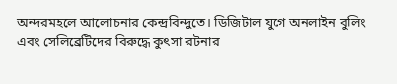অন্দরমহলে আলোচনার কেন্দ্রবিন্দুতে। ডিজিটাল যুগে অনলাইন বুলিং এবং সেলিব্রেটিদের বিরুদ্ধে কুৎসা রটনার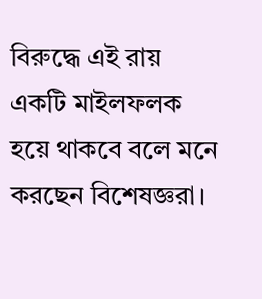বিরুদ্ধে এই রায় একটি মাইলফলক হয়ে থাকবে বলে মনে করছেন বিশেষজ্ঞরা।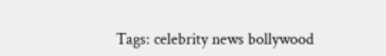Tags: celebrity news bollywood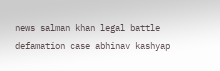news salman khan legal battle defamation case abhinav kashyap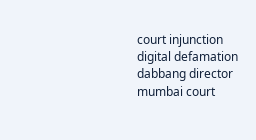court injunction digital defamation dabbang director mumbai court